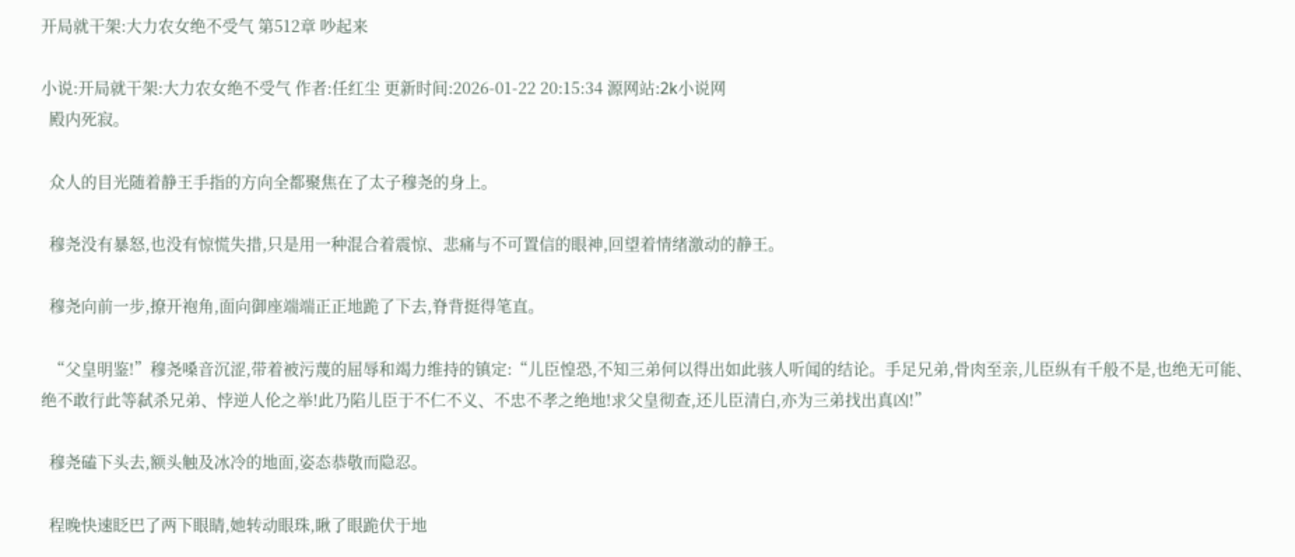开局就干架:大力农女绝不受气 第512章 吵起来

小说:开局就干架:大力农女绝不受气 作者:任红尘 更新时间:2026-01-22 20:15:34 源网站:2k小说网
  殿内死寂。

  众人的目光随着静王手指的方向全都聚焦在了太子穆尧的身上。

  穆尧没有暴怒,也没有惊慌失措,只是用一种混合着震惊、悲痛与不可置信的眼神,回望着情绪激动的静王。

  穆尧向前一步,撩开袍角,面向御座端端正正地跪了下去,脊背挺得笔直。

  “父皇明鉴!”穆尧嗓音沉涩,带着被污蔑的屈辱和竭力维持的镇定:“儿臣惶恐,不知三弟何以得出如此骇人听闻的结论。手足兄弟,骨肉至亲,儿臣纵有千般不是,也绝无可能、绝不敢行此等弑杀兄弟、悖逆人伦之举!此乃陷儿臣于不仁不义、不忠不孝之绝地!求父皇彻查,还儿臣清白,亦为三弟找出真凶!”

  穆尧磕下头去,额头触及冰冷的地面,姿态恭敬而隐忍。

  程晚快速眨巴了两下眼睛,她转动眼珠,瞅了眼跪伏于地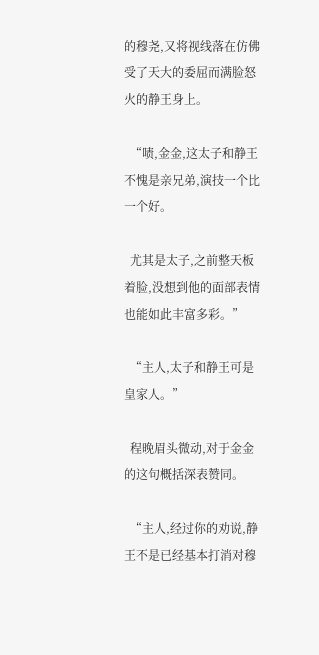的穆尧,又将视线落在仿佛受了天大的委屈而满脸怒火的静王身上。

  “啧,金金,这太子和静王不愧是亲兄弟,演技一个比一个好。

  尤其是太子,之前整天板着脸,没想到他的面部表情也能如此丰富多彩。”

  “主人,太子和静王可是皇家人。”

  程晚眉头微动,对于金金的这句概括深表赞同。

  “主人,经过你的劝说,静王不是已经基本打消对穆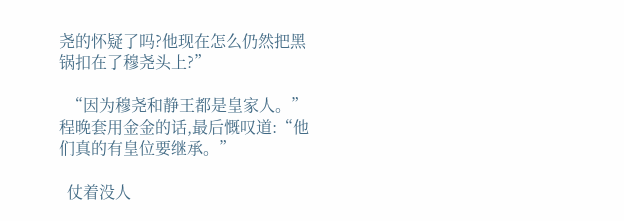尧的怀疑了吗?他现在怎么仍然把黑锅扣在了穆尧头上?”

  “因为穆尧和静王都是皇家人。”程晚套用金金的话,最后慨叹道:“他们真的有皇位要继承。”

  仗着没人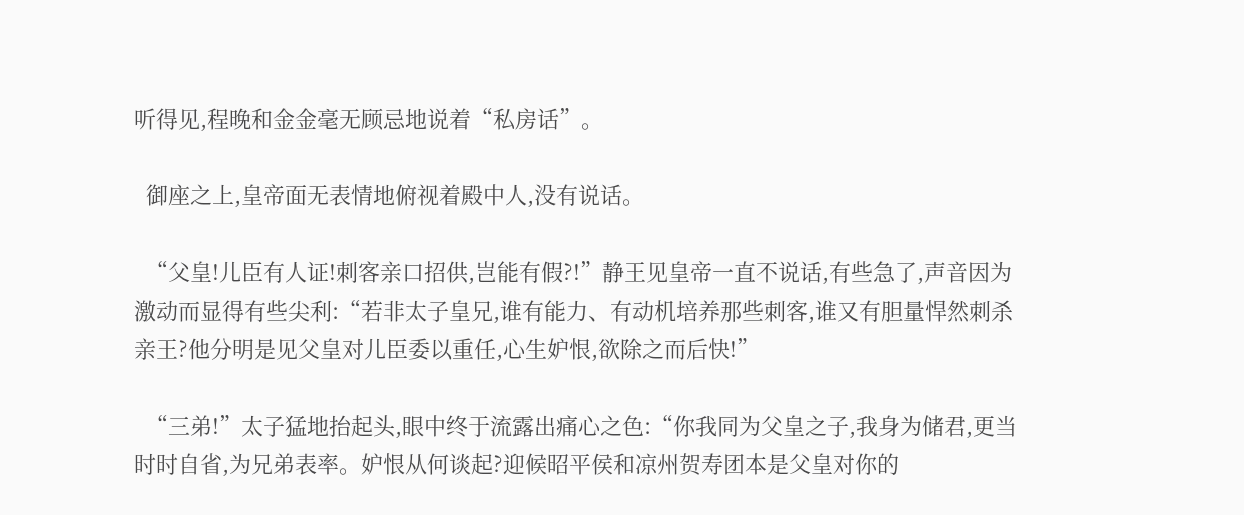听得见,程晚和金金毫无顾忌地说着“私房话”。

  御座之上,皇帝面无表情地俯视着殿中人,没有说话。

  “父皇!儿臣有人证!刺客亲口招供,岂能有假?!”静王见皇帝一直不说话,有些急了,声音因为激动而显得有些尖利:“若非太子皇兄,谁有能力、有动机培养那些刺客,谁又有胆量悍然刺杀亲王?他分明是见父皇对儿臣委以重任,心生妒恨,欲除之而后快!”

  “三弟!”太子猛地抬起头,眼中终于流露出痛心之色:“你我同为父皇之子,我身为储君,更当时时自省,为兄弟表率。妒恨从何谈起?迎候昭平侯和凉州贺寿团本是父皇对你的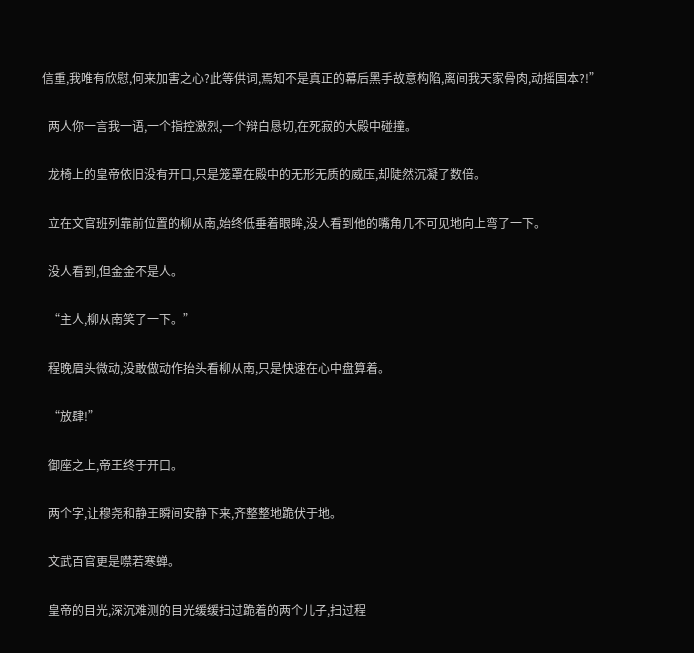信重,我唯有欣慰,何来加害之心?此等供词,焉知不是真正的幕后黑手故意构陷,离间我天家骨肉,动摇国本?!”

  两人你一言我一语,一个指控激烈,一个辩白恳切,在死寂的大殿中碰撞。

  龙椅上的皇帝依旧没有开口,只是笼罩在殿中的无形无质的威压,却陡然沉凝了数倍。

  立在文官班列靠前位置的柳从南,始终低垂着眼眸,没人看到他的嘴角几不可见地向上弯了一下。

  没人看到,但金金不是人。

  “主人,柳从南笑了一下。”

  程晚眉头微动,没敢做动作抬头看柳从南,只是快速在心中盘算着。

  “放肆!”

  御座之上,帝王终于开口。

  两个字,让穆尧和静王瞬间安静下来,齐整整地跪伏于地。

  文武百官更是噤若寒蝉。

  皇帝的目光,深沉难测的目光缓缓扫过跪着的两个儿子,扫过程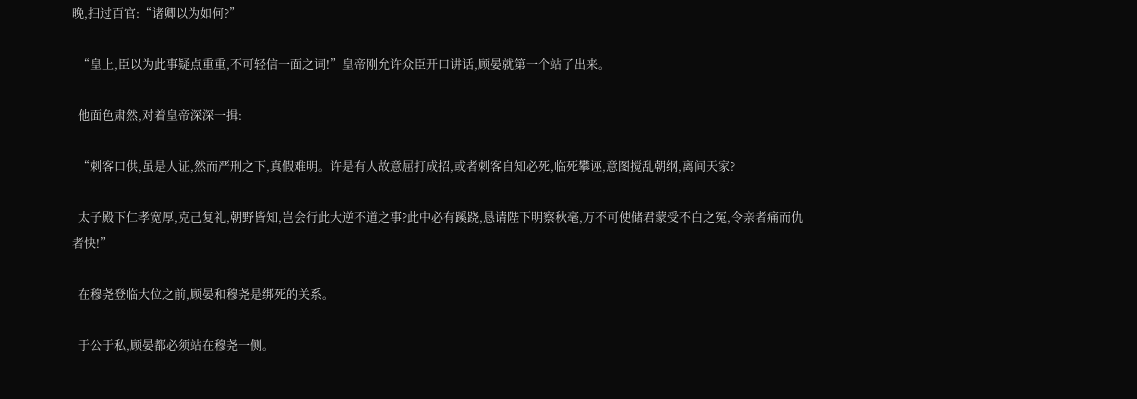晚,扫过百官:“诸卿以为如何?”

  “皇上,臣以为此事疑点重重,不可轻信一面之词!”皇帝刚允许众臣开口讲话,顾晏就第一个站了出来。

  他面色肃然,对着皇帝深深一揖:

  “刺客口供,虽是人证,然而严刑之下,真假难明。许是有人故意屈打成招,或者刺客自知必死,临死攀诬,意图搅乱朝纲,离间天家?

  太子殿下仁孝宽厚,克己复礼,朝野皆知,岂会行此大逆不道之事?此中必有蹊跷,恳请陛下明察秋毫,万不可使储君蒙受不白之冤,令亲者痛而仇者快!”

  在穆尧登临大位之前,顾晏和穆尧是绑死的关系。

  于公于私,顾晏都必须站在穆尧一侧。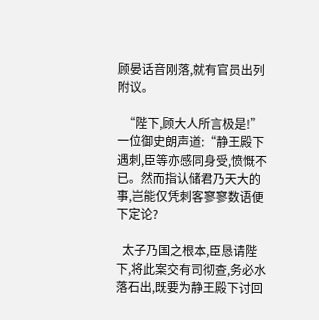顾晏话音刚落,就有官员出列附议。

  “陛下,顾大人所言极是!”一位御史朗声道:“静王殿下遇刺,臣等亦感同身受,愤慨不已。然而指认储君乃天大的事,岂能仅凭刺客寥寥数语便下定论?

  太子乃国之根本,臣恳请陛下,将此案交有司彻查,务必水落石出,既要为静王殿下讨回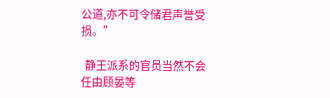公道,亦不可令储君声誉受损。”

  静王派系的官员当然不会任由顾晏等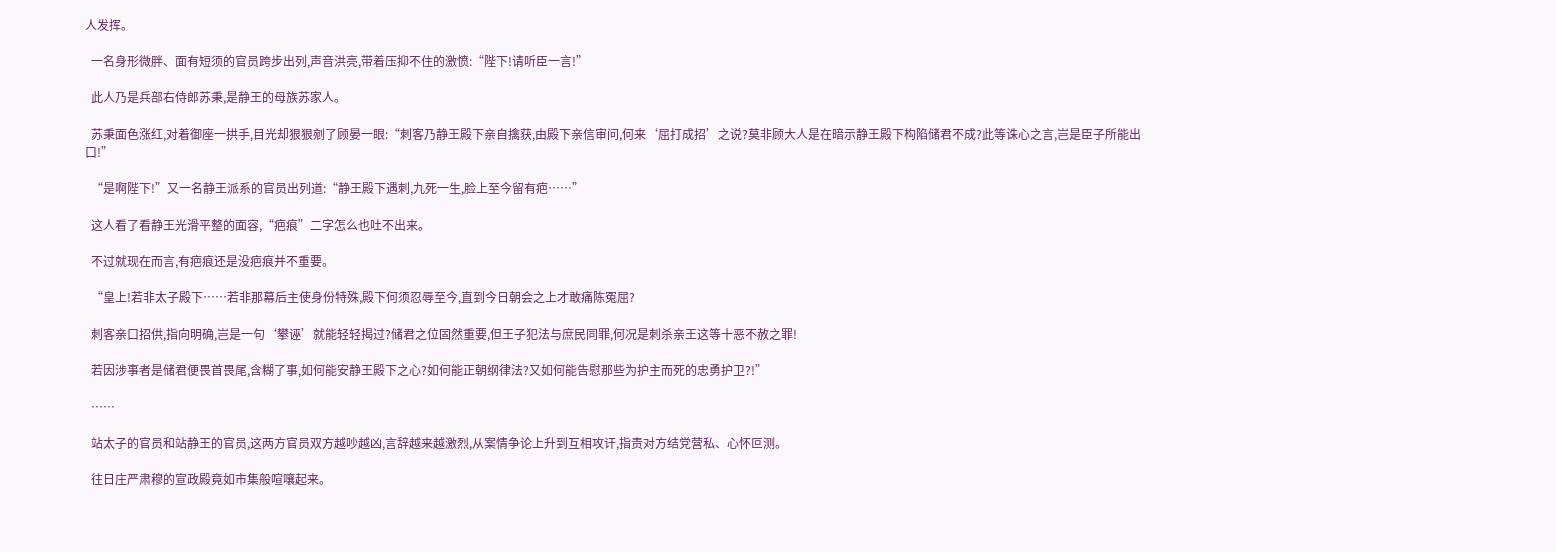人发挥。

  一名身形微胖、面有短须的官员跨步出列,声音洪亮,带着压抑不住的激愤:“陛下!请听臣一言!”

  此人乃是兵部右侍郎苏秉,是静王的母族苏家人。

  苏秉面色涨红,对着御座一拱手,目光却狠狠剜了顾晏一眼:“刺客乃静王殿下亲自擒获,由殿下亲信审问,何来‘屈打成招’之说?莫非顾大人是在暗示静王殿下构陷储君不成?此等诛心之言,岂是臣子所能出口!”

  “是啊陛下!”又一名静王派系的官员出列道:“静王殿下遇刺,九死一生,脸上至今留有疤……”

  这人看了看静王光滑平整的面容,“疤痕”二字怎么也吐不出来。

  不过就现在而言,有疤痕还是没疤痕并不重要。

  “皇上!若非太子殿下……若非那幕后主使身份特殊,殿下何须忍辱至今,直到今日朝会之上才敢痛陈冤屈?

  刺客亲口招供,指向明确,岂是一句‘攀诬’就能轻轻揭过?储君之位固然重要,但王子犯法与庶民同罪,何况是刺杀亲王这等十恶不赦之罪!

  若因涉事者是储君便畏首畏尾,含糊了事,如何能安静王殿下之心?如何能正朝纲律法?又如何能告慰那些为护主而死的忠勇护卫?!”

  ……

  站太子的官员和站静王的官员,这两方官员双方越吵越凶,言辞越来越激烈,从案情争论上升到互相攻讦,指责对方结党营私、心怀叵测。

  往日庄严肃穆的宣政殿竟如市集般喧嚷起来。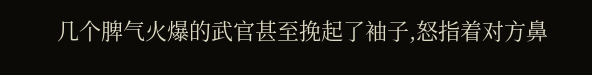几个脾气火爆的武官甚至挽起了袖子,怒指着对方鼻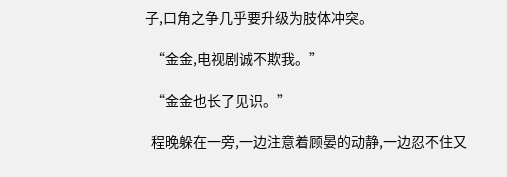子,口角之争几乎要升级为肢体冲突。

  “金金,电视剧诚不欺我。”

  “金金也长了见识。”

  程晚躲在一旁,一边注意着顾晏的动静,一边忍不住又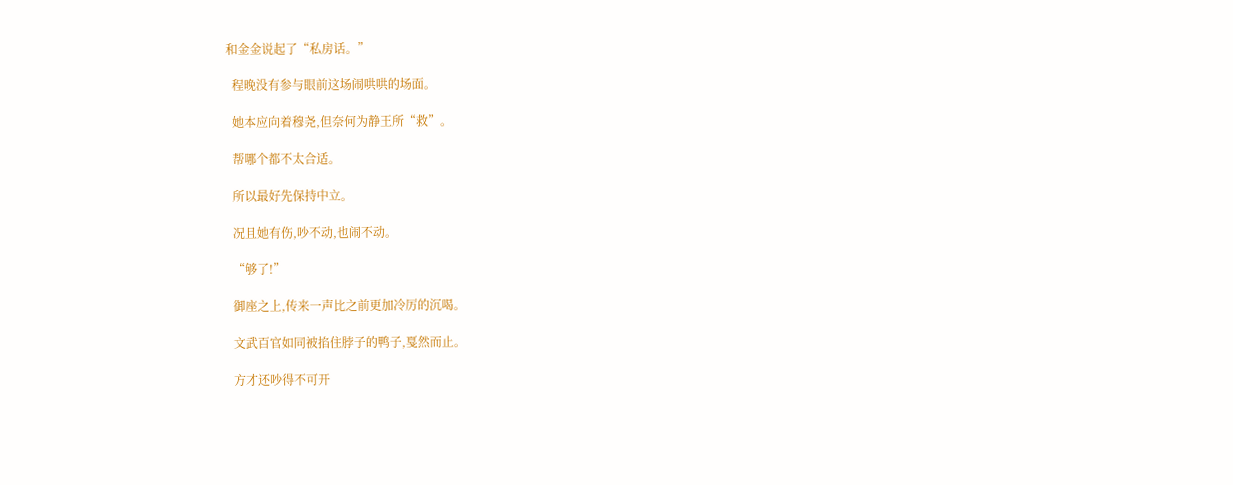和金金说起了“私房话。”

  程晚没有参与眼前这场闹哄哄的场面。

  她本应向着穆尧,但奈何为静王所“救”。

  帮哪个都不太合适。

  所以最好先保持中立。

  况且她有伤,吵不动,也闹不动。

  “够了!”

  御座之上,传来一声比之前更加冷厉的沉喝。

  文武百官如同被掐住脖子的鸭子,戛然而止。

  方才还吵得不可开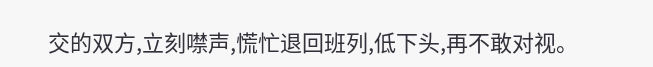交的双方,立刻噤声,慌忙退回班列,低下头,再不敢对视。